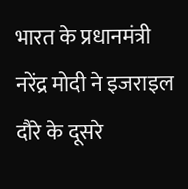भारत के प्रधानमंत्री नरेंद्र मोदी ने इजराइल दौरे के दूसरे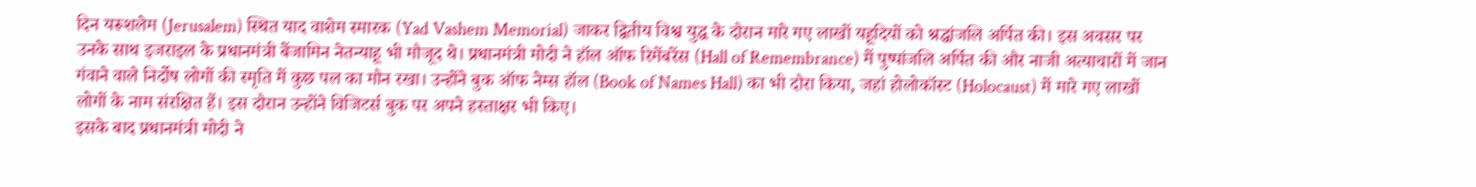दिन यरूशलेम (Jerusalem) स्थित याद वाशेम स्मारक (Yad Vashem Memorial) जाकर द्वितीय विश्व युद्ध के दौरान मारे गए लाखों यहूदियों को श्रद्धांजलि अर्पित की। इस अवसर पर उनके साथ इजराइल के प्रधानमंत्री बेंजामिन नेतन्याहू भी मौजूद थे। प्रधानमंत्री मोदी ने हॉल ऑफ रिमेंबरेंस (Hall of Remembrance) में पुष्पांजलि अर्पित की और नाजी अत्याचारों में जान गंवाने वाले निर्दोष लोगों की स्मृति में कुछ पल का मौन रखा। उन्होंने बुक ऑफ नेम्स हॉल (Book of Names Hall) का भी दौरा किया, जहां होलोकॉस्ट (Holocaust) में मारे गए लाखों लोगों के नाम संरक्षित हैं। इस दौरान उन्होंने विजिटर्स बुक पर अपने हस्ताक्षर भी किए।
इसके बाद प्रधानमंत्री मोदी ने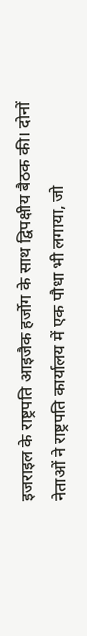इजराइल के राष्ट्रपति आइजैक हर्जोग के साथ द्विपक्षीय बैठक की। दोनों नेताओं ने राष्ट्रपति कार्यालय में एक पौधा भी लगाया, जो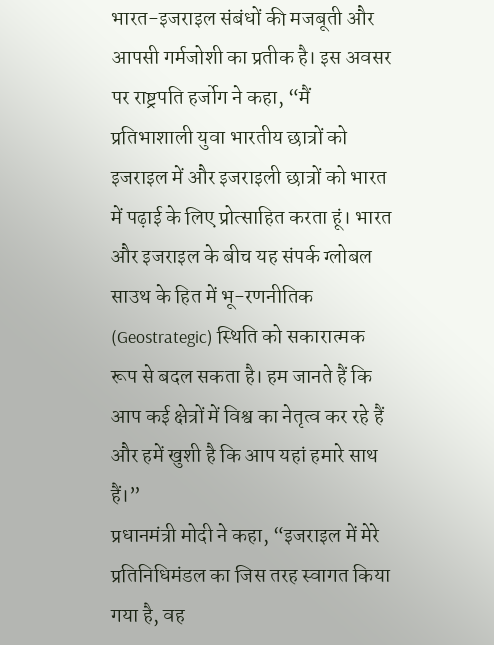भारत-इजराइल संबंधों की मजबूती और आपसी गर्मजोशी का प्रतीक है। इस अवसर पर राष्ट्रपति हर्जोग ने कहा, “मैं प्रतिभाशाली युवा भारतीय छात्रों को इजराइल में और इजराइली छात्रों को भारत में पढ़ाई के लिए प्रोत्साहित करता हूं। भारत और इजराइल के बीच यह संपर्क ग्लोबल साउथ के हित में भू-रणनीतिक (Geostrategic) स्थिति को सकारात्मक रूप से बदल सकता है। हम जानते हैं कि आप कई क्षेत्रों में विश्व का नेतृत्व कर रहे हैं और हमें खुशी है कि आप यहां हमारे साथ हैं।”
प्रधानमंत्री मोदी ने कहा, “इजराइल में मेरे प्रतिनिधिमंडल का जिस तरह स्वागत किया गया है, वह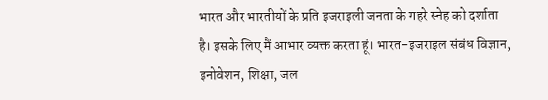भारत और भारतीयों के प्रति इजराइली जनता के गहरे स्नेह को दर्शाता है। इसके लिए मैं आभार व्यक्त करता हूं। भारत-इजराइल संबंध विज्ञान, इनोवेशन, शिक्षा, जल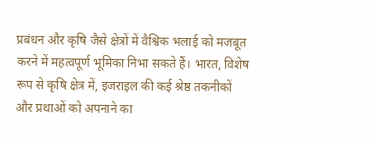प्रबंधन और कृषि जैसे क्षेत्रों में वैश्विक भलाई को मजबूत करने में महत्वपूर्ण भूमिका निभा सकते हैं। भारत, विशेष रूप से कृषि क्षेत्र में, इजराइल की कई श्रेष्ठ तकनीकों और प्रथाओं को अपनाने का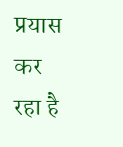प्रयास कर रहा है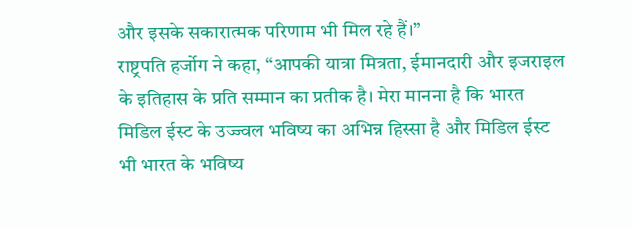और इसके सकारात्मक परिणाम भी मिल रहे हैं।”
राष्ट्रपति हर्जोग ने कहा, “आपकी यात्रा मित्रता, ईमानदारी और इजराइल के इतिहास के प्रति सम्मान का प्रतीक है। मेरा मानना है कि भारत मिडिल ईस्ट के उज्ज्वल भविष्य का अभिन्न हिस्सा है और मिडिल ईस्ट भी भारत के भविष्य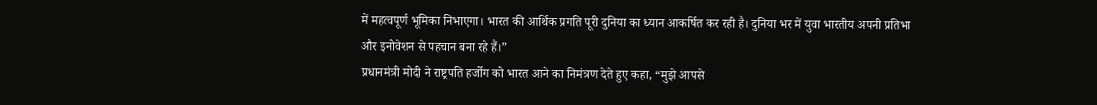में महत्वपूर्ण भूमिका निभाएगा। भारत की आर्थिक प्रगति पूरी दुनिया का ध्यान आकर्षित कर रही है। दुनिया भर में युवा भारतीय अपनी प्रतिभा और इनोवेशन से पहचान बना रहे हैं।”
प्रधानमंत्री मोदी ने राष्ट्रपति हर्जोग को भारत आने का निमंत्रण देते हुए कहा, “मुझे आपसे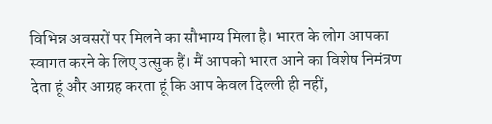विभिन्न अवसरों पर मिलने का सौभाग्य मिला है। भारत के लोग आपका स्वागत करने के लिए उत्सुक हैं। मैं आपको भारत आने का विशेष निमंत्रण देता हूं और आग्रह करता हूं कि आप केवल दिल्ली ही नहीं,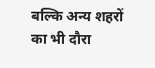बल्कि अन्य शहरों का भी दौरा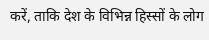करें, ताकि देश के विभिन्न हिस्सों के लोग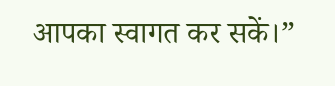आपका स्वागत कर सकें।”